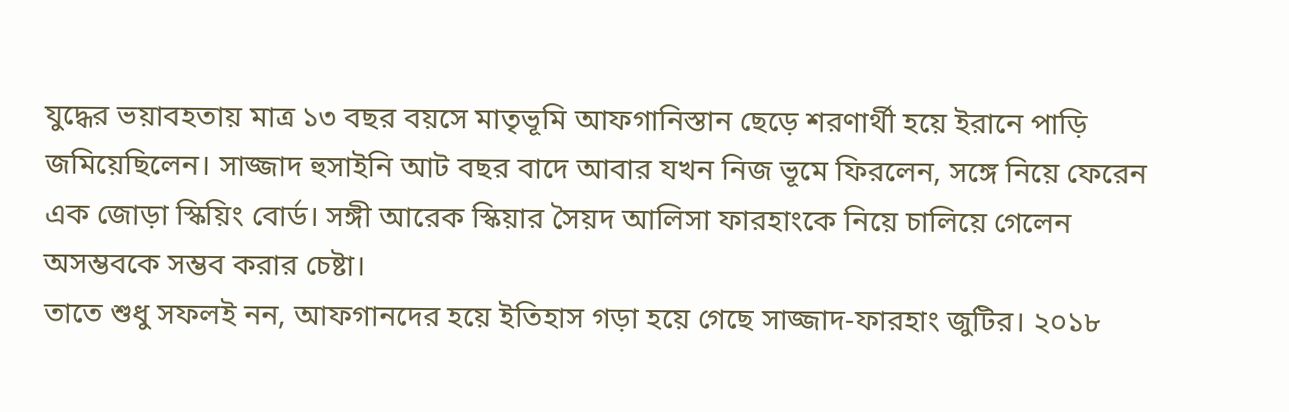যুদ্ধের ভয়াবহতায় মাত্র ১৩ বছর বয়সে মাতৃভূমি আফগানিস্তান ছেড়ে শরণার্থী হয়ে ইরানে পাড়ি জমিয়েছিলেন। সাজ্জাদ হুসাইনি আট বছর বাদে আবার যখন নিজ ভূমে ফিরলেন, সঙ্গে নিয়ে ফেরেন এক জোড়া স্কিয়িং বোর্ড। সঙ্গী আরেক স্কিয়ার সৈয়দ আলিসা ফারহাংকে নিয়ে চালিয়ে গেলেন অসম্ভবকে সম্ভব করার চেষ্টা।
তাতে শুধু সফলই নন, আফগানদের হয়ে ইতিহাস গড়া হয়ে গেছে সাজ্জাদ-ফারহাং জুটির। ২০১৮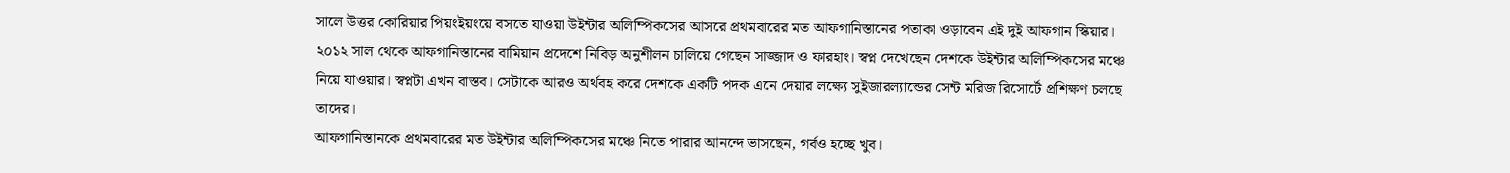সালে উত্তর কোরিয়ার পিয়ংইয়ংয়ে বসতে যাওয়া উইন্টার অলিম্পিকসের আসরে প্রথমবারের মত আফগানিস্তানের পতাকা ওড়াবেন এই দুই আফগান স্কিয়ার।
২০১২ সাল থেকে আফগানিস্তানের বামিয়ান প্রদেশে নিবিড় অনুশীলন চালিয়ে গেছেন সাজ্জাদ ও ফারহাং। স্বপ্ন দেখেছেন দেশকে উইন্টার অলিম্পিকসের মঞ্চে নিয়ে যাওয়ার। স্বপ্নটা এখন বাস্তব। সেটাকে আরও অর্থবহ করে দেশকে একটি পদক এনে দেয়ার লক্ষ্যে সুইজারল্যান্ডের সেন্ট মরিজ রিসোর্টে প্রশিক্ষণ চলছে তাদের।
আফগানিস্তানকে প্রথমবারের মত উইন্টার অলিম্পিকসের মঞ্চে নিতে পারার আনন্দে ভাসছেন, গর্বও হচ্ছে খুব।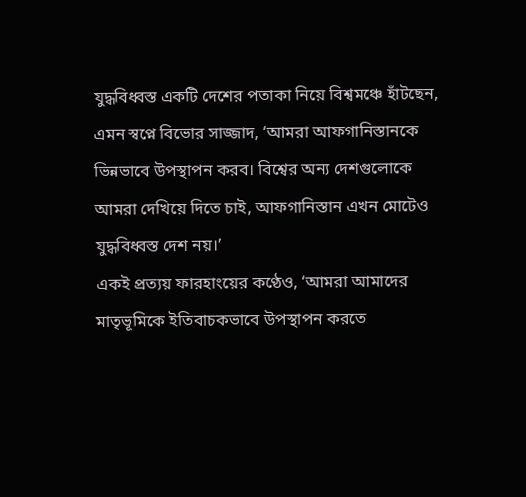যুদ্ধবিধ্বস্ত একটি দেশের পতাকা নিয়ে বিশ্বমঞ্চে হাঁটছেন, এমন স্বপ্নে বিভোর সাজ্জাদ, ‘আমরা আফগানিস্তানকে ভিন্নভাবে উপস্থাপন করব। বিশ্বের অন্য দেশগুলোকে আমরা দেখিয়ে দিতে চাই, আফগানিস্তান এখন মোটেও যুদ্ধবিধ্বস্ত দেশ নয়।’
একই প্রত্যয় ফারহাংয়ের কণ্ঠেও, ‘আমরা আমাদের মাতৃভূমিকে ইতিবাচকভাবে উপস্থাপন করতে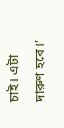চাই। এটা দারুণ হবে।’